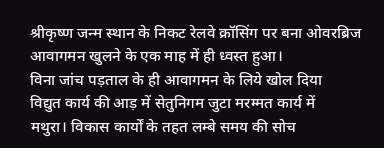श्रीकृष्ण जन्म स्थान के निकट रेलवे क्रॉसिंग पर बना ओवरब्रिज आवागमन खुलने के एक माह में ही ध्वस्त हुआ।
विना जांच पड़ताल के ही आवागमन के लिये खोल दिया
विद्युत कार्य की आड़ में सेतुनिगम जुटा मरम्मत कार्य में
मथुरा। विकास कार्यों के तहत लम्बे समय की सोच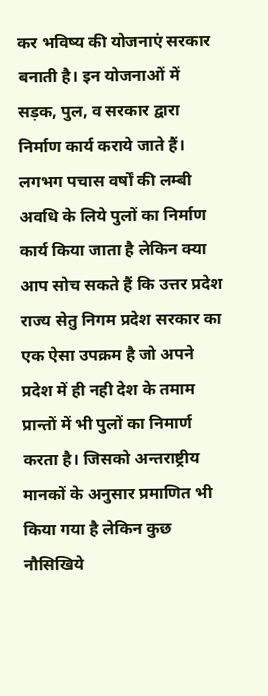कर भविष्य की योजनाएं सरकार बनाती है। इन योजनाओं में सड़क, पुल, व सरकार द्वारा निर्माण कार्य कराये जाते हैं। लगभग पचास वर्षों की लम्बी अवधि के लिये पुलों का निर्माण कार्य किया जाता है लेकिन क्या आप सोच सकते हैं कि उत्तर प्रदेश राज्य सेतु निगम प्रदेश सरकार का एक ऐसा उपक्रम है जो अपने प्रदेश में ही नही देश के तमाम प्रान्तों में भी पुलों का निमार्ण करता है। जिसको अन्तराष्ट्रीय मानकों के अनुसार प्रमाणित भी किया गया है लेकिन कुछ नौसिखिये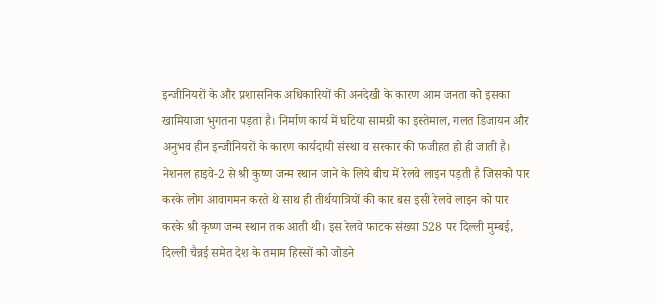इन्जीनियरों के और प्रशासनिक अधिकारियों की अनदेखी के कारण आम जनता को इसका खामियाजा भुगतना पड़ता है। निर्माण कार्य में घटिया सामग्री का इस्तेमाल, गलत डिजायन और अनुभव हीन इन्जीनियरों के कारण कार्यदायी संस्था व सरकार की फजीहत हो ही जाती है।
नेशनल हाइवे-2 से श्री कुष्ण जन्म स्थान जाने के लिये बीच में रेलवे लाइन पड़ती है जिसको पार करके लोग आवागमन करते थे साथ ही तीर्थयात्रियों की कार बस इसी रेलवे लाइन को पार करके श्री कृष्ण जन्म स्थान तक आती थी। इस रेलवे फाटक संख्या 528 पर दिल्ली मुम्बई, दिल्ली चैन्नई समेत देश के तमाम हिस्सों को जोडने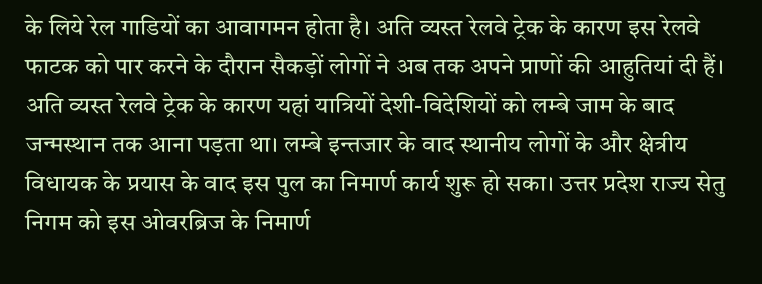के लिये रेल गाडियों का आवागमन होता है। अति व्यस्त रेलवे ट्रेक के कारण इस रेलवे फाटक को पार करने के दौरान सैकड़ों लोगों ने अब तक अपने प्राणों की आहुतियां दी हैं। अति व्यस्त रेलवे ट्रेक के कारण यहां यात्रियों देशी-विदेशियों को लम्बे जाम के बाद जन्मस्थान तक आना पड़ता था। लम्बे इन्तजार के वाद स्थानीय लोगों के और क्षेत्रीय विधायक के प्रयास के वाद इस पुल का निमार्ण कार्य शुरू हो सका। उत्तर प्रदेश राज्य सेतु निगम को इस ओवरब्रिज के निमार्ण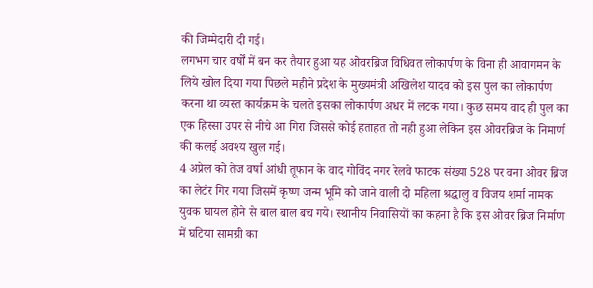की जिम्मेदारी दी गई।
लगभग चार वर्षों में बन कर तैयार हुआ यह ओवरब्रिज विधिवत लोकार्पण के विना ही आवागमन के लिये खोल दिया गया पिछले महीने प्रदेश के मुख्यमंत्री अखिलेश यादव को इस पुल का लोकार्पण करना था व्यस्त कार्यक्रम के चलते इसका लोकार्पण अधर में लटक गया। कुछ समय वाद ही पुल का एक हिस्सा उपर से नीचे आ गिरा जिससे कोई हताहत तो नही हुआ लेकिन इस ओवरब्रिज के निमार्ण की कलई अवश्य खुल गई।
4 अप्रेल को तेज वर्षा आंधी तूफान के वाद गोविंद नगर रेलवे फाटक संख्या 528 पर वना ओवर ब्रिज का लेटंर गिर गया जिसमें कृष्ण जन्म भूमि को जाने वाली दो महिला श्रद्धालु व विजय शर्मा नामक युवक घायल होने से बाल बाल बच गये। स्थानीय निवासियों का कहना है कि इस ओवर ब्रिज निर्माण में घटिया सामग्री का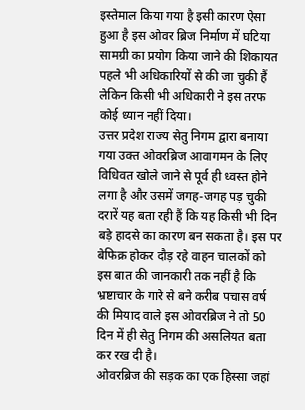इस्तेमाल किया गया है इसी कारण ऐसा हुआ है इस ओवर ब्रिज निर्माण में घटिया सामग्री का प्रयोग किया जाने की शिकायत पहले भी अधिकारियों से की जा चुकी हैं लेकिन किसी भी अधिकारी ने इस तरफ कोई ध्यान नहीं दिया।
उत्तर प्रदेश राज्य सेतु निगम द्वारा बनाया गया उक्त ओवरब्रिज आवागमन के लिए विधिवत खोले जाने से पूर्व ही ध्वस्त होने लगा है और उसमें जगह-जगह पड़ चुकी दरारें यह बता रही हैं कि यह किसी भी दिन बड़े हादसे का कारण बन सकता है। इस पर बेफिक्र होकर दौड़ रहे वाहन चालकों को इस बात की जानकारी तक नहीं है कि भ्रष्टाचार के गारे से बने करीब पचास वर्ष की मियाद वाले इस ओवरब्रिज ने तो 50 दिन में ही सेतु निगम की असलियत बता कर रख दी है।
ओवरब्रिज की सड़क का एक हिस्सा जहां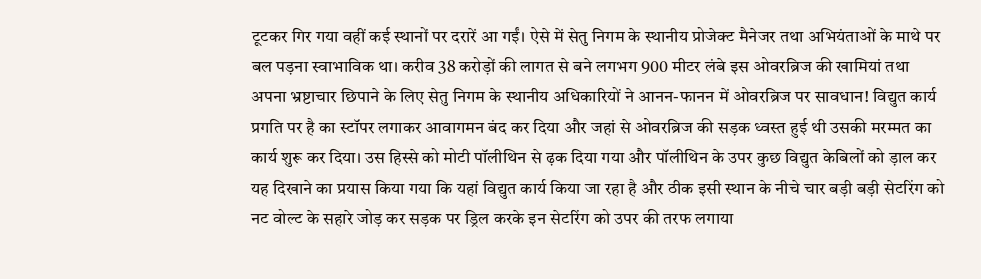टूटकर गिर गया वहीं कई स्थानों पर दरारें आ गईं। ऐसे में सेतु निगम के स्थानीय प्रोजेक्ट मैनेजर तथा अभियंताओं के माथे पर बल पड़ना स्वाभाविक था। करीव 38 करोड़ों की लागत से बने लगभग 900 मीटर लंबे इस ओवरब्रिज की खामियां तथा अपना भ्रष्टाचार छिपाने के लिए सेतु निगम के स्थानीय अधिकारियों ने आनन-फानन में ओवरब्रिज पर सावधान! विद्युत कार्य प्रगति पर है का स्टॉपर लगाकर आवागमन बंद कर दिया और जहां से ओवरब्रिज की सड़क ध्वस्त हुई थी उसकी मरम्मत का कार्य शुरू कर दिया। उस हिस्से को मोटी पॉलीथिन से ढ़क दिया गया और पॉलीथिन के उपर कुछ विद्युत केबिलों को ड़ाल कर यह दिखाने का प्रयास किया गया कि यहां विद्युत कार्य किया जा रहा है और ठीक इसी स्थान के नीचे चार बड़ी बड़ी सेटरिंग को नट वोल्ट के सहारे जोड़ कर सड़क पर ड्रिल करके इन सेटरिंग को उपर की तरफ लगाया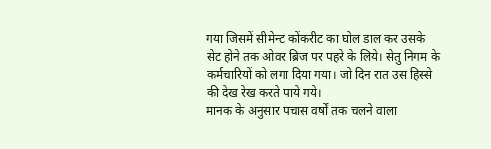गया जिसमें सीमेन्ट कोंकरीट का घोल डाल कर उसके सेट होने तक ओवर ब्रिज पर पहरे के लिये। सेतु निगम के कर्मचारियों को लगा दिया गया। जो दिन रात उस हिस्से की देख रेख करते पाये गये।
मानक के अनुसार पचास वर्षों तक चलने वाला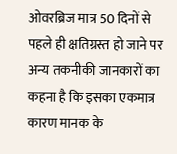ओवरब्रिज मात्र 50 दिनों से पहले ही क्षतिग्रस्त हो जाने पर अन्य तकनीकी जानकारों का कहना है कि इसका एकमात्र कारण मानक के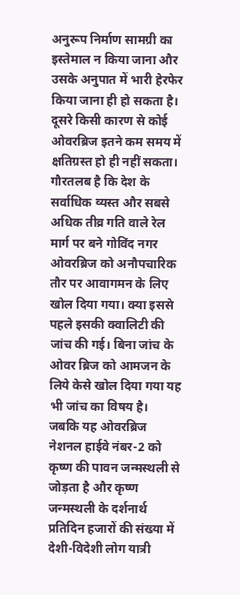अनुरूप निर्माण सामग्री का इस्तेमाल न किया जाना और उसके अनुपात में भारी हेरफेर किया जाना ही हो सकता है। दूसरे किसी कारण से कोई ओवरब्रिज इतने कम समय में क्षतिग्रस्त हो ही नहीं सकता।
गौरतलब है कि देश के सर्वाधिक व्यस्त और सबसे अधिक तीव्र गति वाले रेल मार्ग पर बने गोविंद नगर ओवरब्रिज को अनौपचारिक तौर पर आवागमन के लिए खोल दिया गया। क्या इससे पहले इसकी क्वालिटी की जांच की गई। बिना जांच के ओवर ब्रिज को आमजन के लिये केसे खोल दिया गया यह भी जांच का विषय है।
जबकि यह ओवरब्रिज नेशनल हाईवे नंबर-2 को कृष्ण की पावन जन्मस्थली से जोड़ता है और कृष्ण जन्मस्थली के दर्शनार्थ प्रतिदिन हजारों की संख्या में देशी-विदेशी लोग यात्री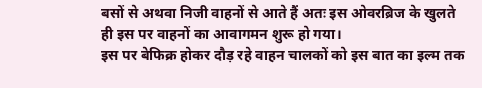बसों से अथवा निजी वाहनों से आते हैं अतः इस ओवरब्रिज के खुलते ही इस पर वाहनों का आवागमन शुरू हो गया।
इस पर बेफिक्र होकर दौड़ रहे वाहन चालकों को इस बात का इल्म तक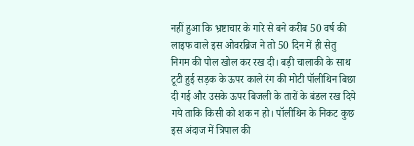नहीं हुआ कि भ्रष्टाचार के गारे से बने करीब 50 वर्ष की लाइफ वाले इस ओवरब्रिज ने तो 50 दिन में ही सेतु निगम की पोल खोल कर रख दी। बड़ी चालाकी के साथ टूटी हुई सड़क के ऊपर काले रंग की मोटी पॉलीथिन बिछा दी गई और उसके ऊपर बिजली के तारों के बंडल रख दिये गये ताकि किसी को शक न हो। पॉलीथिन के निकट कुछ इस अंदाज में त्रिपाल की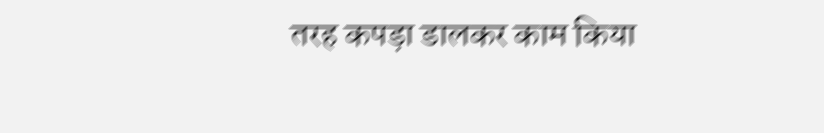तरह कपड़ा डालकर काम किया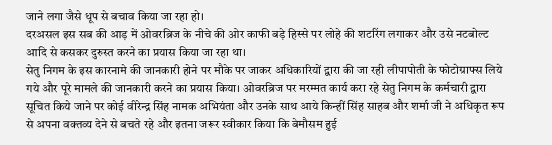जाने लगा जैसे धूप से बचाव किया जा रहा हो।
दरअसल इस सब की आड़ में ओवरब्रिज के नीचे की ओर काफी बड़े हिस्से पर लोहे की शटरिंग लगाकर और उसे नटबोल्ट आदि से कसकर दुरुस्त करने का प्रयास किया जा रहा था।
सेतु निगम के इस कारनामे की जानकारी होने पर मौके पर जाकर अधिकारियों द्वारा की जा रही लीपापोती के फोटोग्राफ्स लिये गये और पूरे मामले की जानकारी करने का प्रयास किया। ओवरब्रिज पर मरम्मत कार्य करा रहे सेतु निगम के कर्मचारी द्वारा सूचित किये जाने पर कोई वीरेन्द्र सिंह नामक अभियंता और उनके साथ आये किन्हीं सिंह साहब और शर्मा जी ने अधिकृत रूप से अपना वक्तव्य देने से बचते रहे और इतना जरूर स्वीकार किया कि बेमौसम हुई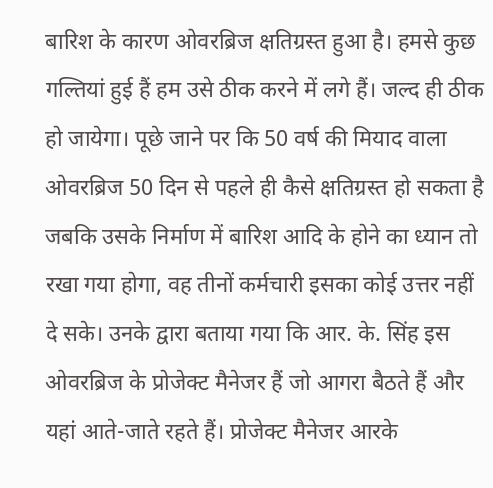बारिश के कारण ओवरब्रिज क्षतिग्रस्त हुआ है। हमसे कुछ गल्तियां हुई हैं हम उसे ठीक करने में लगे हैं। जल्द ही ठीक हो जायेगा। पूछे जाने पर कि 50 वर्ष की मियाद वाला ओवरब्रिज 50 दिन से पहले ही कैसे क्षतिग्रस्त हो सकता है जबकि उसके निर्माण में बारिश आदि के होने का ध्यान तो रखा गया होगा, वह तीनों कर्मचारी इसका कोई उत्तर नहीं दे सके। उनके द्वारा बताया गया कि आर. के. सिंह इस ओवरब्रिज के प्रोजेक्ट मैनेजर हैं जो आगरा बैठते हैं और यहां आते-जाते रहते हैं। प्रोजेक्ट मैनेजर आरके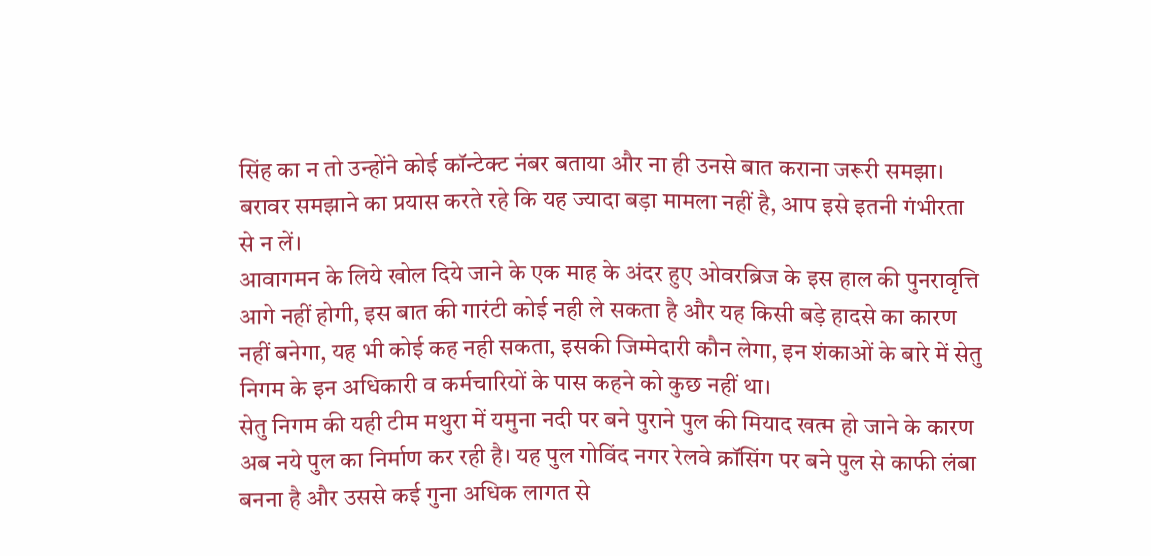सिंह का न तो उन्होंने कोई कॉन्टेक्ट नंबर बताया और ना ही उनसे बात कराना जरूरी समझा। बरावर समझाने का प्रयास करते रहे कि यह ज्यादा बड़ा मामला नहीं है, आप इसे इतनी गंभीरता से न लें।
आवागमन के लिये खोल दिये जाने के एक माह के अंदर हुए ओवरब्रिज के इस हाल की पुनरावृत्ति आगे नहीं होगी, इस बात की गारंटी कोई नही ले सकता है और यह किसी बड़े हादसे का कारण नहीं बनेगा, यह भी कोई कह नही सकता, इसकी जिम्मेदारी कौन लेगा, इन शंकाओं के बारे में सेतु निगम के इन अधिकारी व कर्मचारियों के पास कहने को कुछ नहीं था।
सेतु निगम की यही टीम मथुरा में यमुना नदी पर बने पुराने पुल की मियाद खत्म हो जाने के कारण अब नये पुल का निर्माण कर रही है। यह पुल गोविंद नगर रेलवे क्रॉसिंग पर बने पुल से काफी लंबा बनना है और उससे कई गुना अधिक लागत से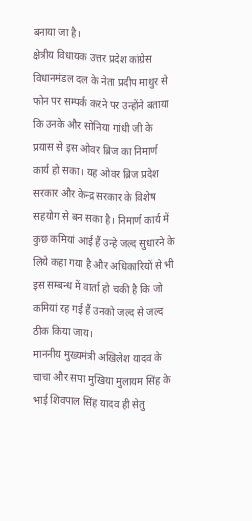बनाया जा है।
क्षेत्रीय विधायक उत्तर प्रदेश कांग्रेस विधानमंडल दल के नेता प्रदीप माथुर से फोन पर सम्पर्क करने पर उन्होंने बताया कि उनके और सोनिया गांधी जी के प्रयास से इस ओवर ब्रिज का निमार्ण कार्य हो सका। यह ओवर ब्रिज प्रदेश सरकार और केन्द्र सरकार के विशेष सहयोग से बन सका है। निमार्ण कार्य में कुछ कमियां आई हैं उन्हे जल्द सुधारने के लिये कहा गया है और अधिकारियों से भी इस सम्बन्ध में वार्ता हो चकी है कि जो कमियां रह गई हैं उनको जल्द से जल्द ठीक किया जाय।
माननीय मुख्यमंत्री अखिलेश यादव के चाचा और सपा मुखिया मुलायम सिंह के भाई शिवपाल सिंह यादव ही सेतु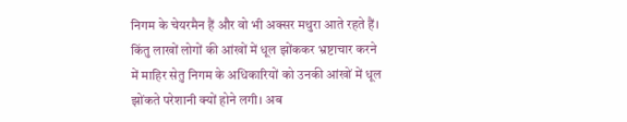निगम के चेयरमैन हैं और वो भी अक्सर मथुरा आते रहते हैं। किंतु लाखों लोगों की आंखों में धूल झोंककर भ्रष्टाचार करने में माहिर सेतु निगम के अधिकारियों को उनकी आंखों में धूल झोंकते परेशानी क्यों होने लगी। अब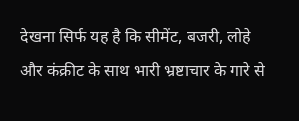देखना सिर्फ यह है कि सीमेंट, बजरी, लोहे और कंक्रीट के साथ भारी भ्रष्टाचार के गारे से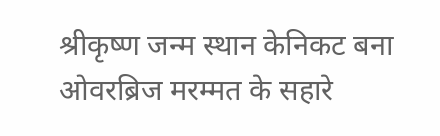श्रीकृष्ण जन्म स्थान केनिकट बना ओवरब्रिज मरम्मत के सहारे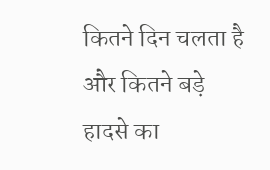कितने दिन चलता है और कितने बड़े हादसे का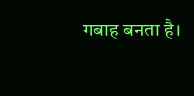गबाह बनता है।